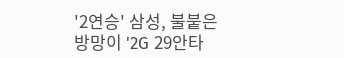'2연승' 삼성, 불붙은 방망이 '2G 29안타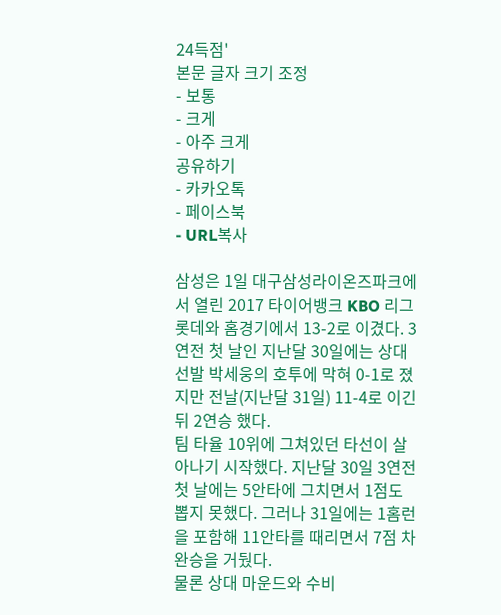24득점'
본문 글자 크기 조정
- 보통
- 크게
- 아주 크게
공유하기
- 카카오톡
- 페이스북
- URL복사

삼성은 1일 대구삼성라이온즈파크에서 열린 2017 타이어뱅크 KBO 리그 롯데와 홈경기에서 13-2로 이겼다. 3연전 첫 날인 지난달 30일에는 상대 선발 박세웅의 호투에 막혀 0-1로 졌지만 전날(지난달 31일) 11-4로 이긴 뒤 2연승 했다.
팀 타율 10위에 그쳐있던 타선이 살아나기 시작했다. 지난달 30일 3연전 첫 날에는 5안타에 그치면서 1점도 뽑지 못했다. 그러나 31일에는 1홈런을 포함해 11안타를 때리면서 7점 차 완승을 거뒀다.
물론 상대 마운드와 수비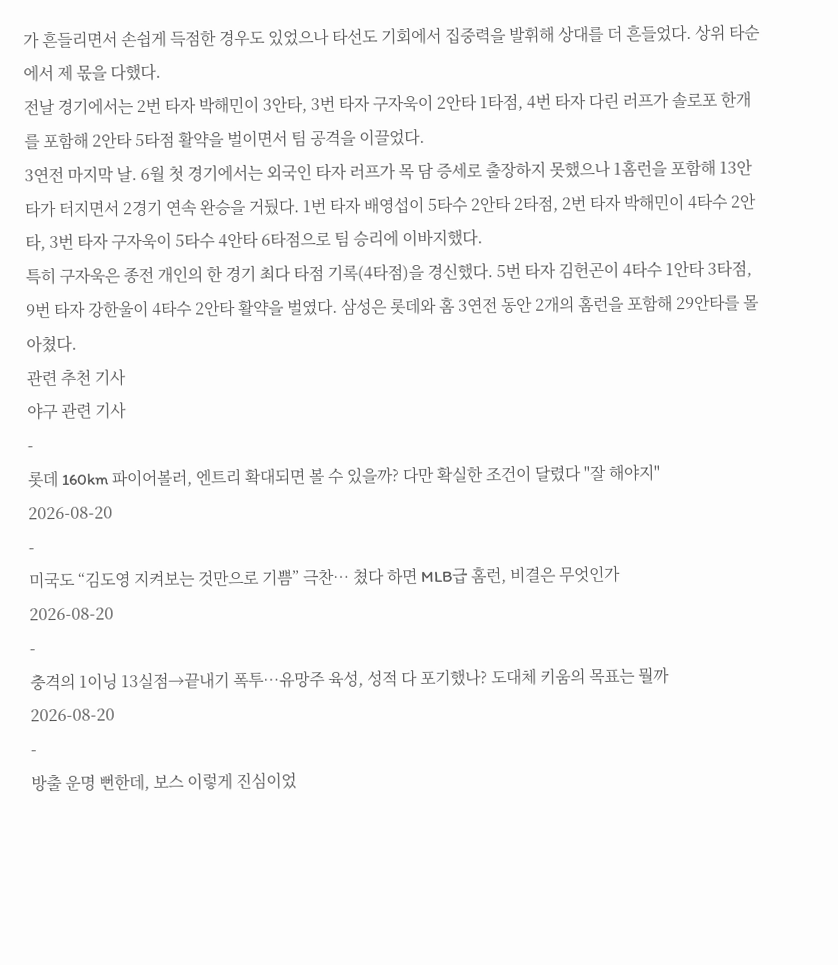가 흔들리면서 손쉽게 득점한 경우도 있었으나 타선도 기회에서 집중력을 발휘해 상대를 더 흔들었다. 상위 타순에서 제 몫을 다했다.
전날 경기에서는 2번 타자 박해민이 3안타, 3번 타자 구자욱이 2안타 1타점, 4번 타자 다린 러프가 솔로포 한개를 포함해 2안타 5타점 활약을 벌이면서 팀 공격을 이끌었다.
3연전 마지막 날. 6월 첫 경기에서는 외국인 타자 러프가 목 담 증세로 출장하지 못했으나 1홈런을 포함해 13안타가 터지면서 2경기 연속 완승을 거뒀다. 1번 타자 배영섭이 5타수 2안타 2타점, 2번 타자 박해민이 4타수 2안타, 3번 타자 구자욱이 5타수 4안타 6타점으로 팀 승리에 이바지했다.
특히 구자욱은 종전 개인의 한 경기 최다 타점 기록(4타점)을 경신했다. 5번 타자 김헌곤이 4타수 1안타 3타점, 9번 타자 강한울이 4타수 2안타 활약을 벌였다. 삼성은 롯데와 홈 3연전 동안 2개의 홈런을 포함해 29안타를 몰아쳤다.
관련 추천 기사
야구 관련 기사
-
롯데 160km 파이어볼러, 엔트리 확대되면 볼 수 있을까? 다만 확실한 조건이 달렸다 "잘 해야지"
2026-08-20
-
미국도 “김도영 지켜보는 것만으로 기쁨” 극찬… 쳤다 하면 MLB급 홈런, 비결은 무엇인가
2026-08-20
-
충격의 1이닝 13실점→끝내기 폭투…유망주 육성, 성적 다 포기했나? 도대체 키움의 목표는 뭘까
2026-08-20
-
방출 운명 뻔한데, 보스 이렇게 진심이었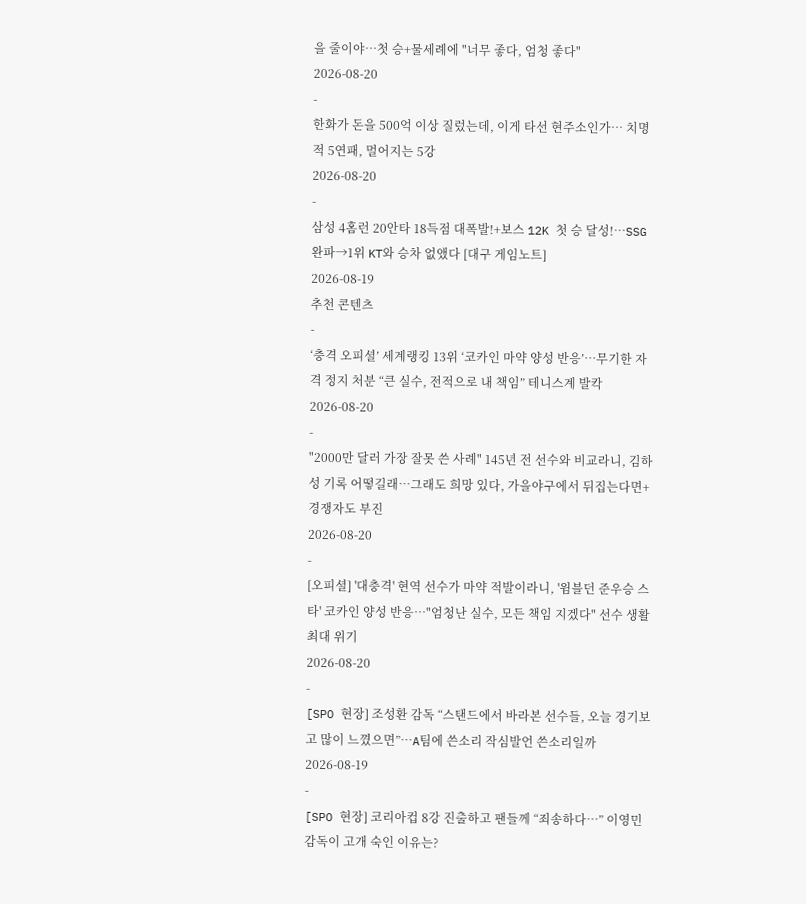을 줄이야…첫 승+물세례에 "너무 좋다, 엄청 좋다"
2026-08-20
-
한화가 돈을 500억 이상 질렀는데, 이게 타선 현주소인가… 치명적 5연패, 멀어지는 5강
2026-08-20
-
삼성 4홈런 20안타 18득점 대폭발!+보스 12K 첫 승 달성!…SSG 완파→1위 KT와 승차 없앴다 [대구 게임노트]
2026-08-19
추천 콘텐츠
-
‘충격 오피셜’ 세계랭킹 13위 ‘코카인 마약 양성 반응’…무기한 자격 정지 처분 “큰 실수, 전적으로 내 책임” 테니스계 발칵
2026-08-20
-
"2000만 달러 가장 잘못 쓴 사례" 145년 전 선수와 비교라니, 김하성 기록 어떻길래…그래도 희망 있다, 가을야구에서 뒤집는다면+경쟁자도 부진
2026-08-20
-
[오피셜] '대충격' 현역 선수가 마약 적발이라니, '윔블던 준우승 스타' 코카인 양성 반응…"엄청난 실수, 모든 책임 지겠다" 선수 생활 최대 위기
2026-08-20
-
[SPO 현장] 조성환 감독 “스탠드에서 바라본 선수들, 오늘 경기보고 많이 느꼈으면”…A팀에 쓴소리 작심발언 쓴소리일까
2026-08-19
-
[SPO 현장] 코리아컵 8강 진출하고 팬들께 “죄송하다…” 이영민 감독이 고개 숙인 이유는?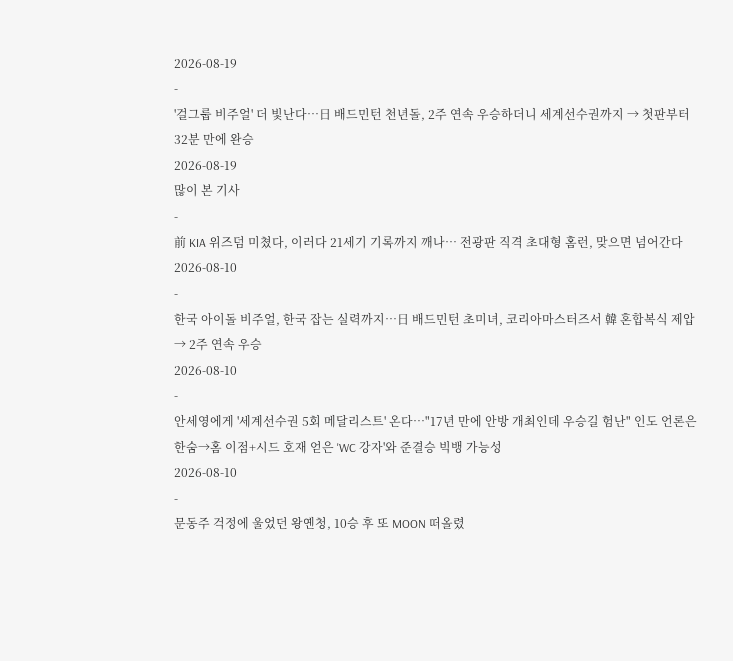2026-08-19
-
'걸그룹 비주얼' 더 빛난다…日 배드민턴 천년돌, 2주 연속 우승하더니 세계선수권까지 → 첫판부터 32분 만에 완승
2026-08-19
많이 본 기사
-
前 KIA 위즈덤 미쳤다, 이러다 21세기 기록까지 깨나… 전광판 직격 초대형 홈런, 맞으면 넘어간다
2026-08-10
-
한국 아이돌 비주얼, 한국 잡는 실력까지…日 배드민턴 초미녀, 코리아마스터즈서 韓 혼합복식 제압 → 2주 연속 우승
2026-08-10
-
안세영에게 '세계선수권 5회 메달리스트' 온다…"17년 만에 안방 개최인데 우승길 험난" 인도 언론은 한숨→홈 이점+시드 호재 얻은 'WC 강자'와 준결승 빅뱅 가능성
2026-08-10
-
문동주 걱정에 울었던 왕옌청, 10승 후 또 MOON 떠올렸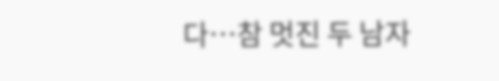다…참 멋진 두 남자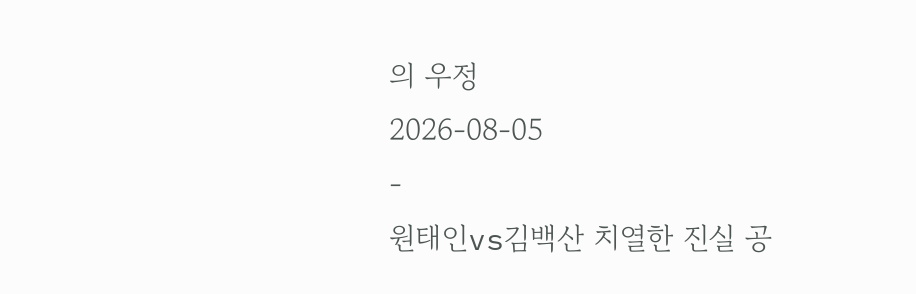의 우정
2026-08-05
-
원태인vs김백산 치열한 진실 공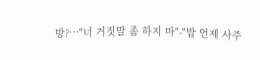방?…"너 거짓말 좀 하지 마"-"밥 언제 사주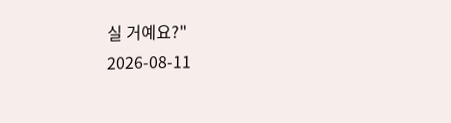실 거예요?"
2026-08-11